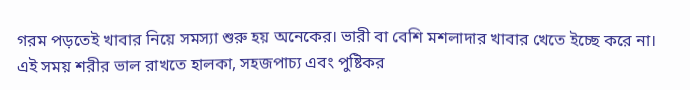গরম পড়তেই খাবার নিয়ে সমস্যা শুরু হয় অনেকের। ভারী বা বেশি মশলাদার খাবার খেতে ইচ্ছে করে না। এই সময় শরীর ভাল রাখতে হালকা, সহজপাচ্য এবং পুষ্টিকর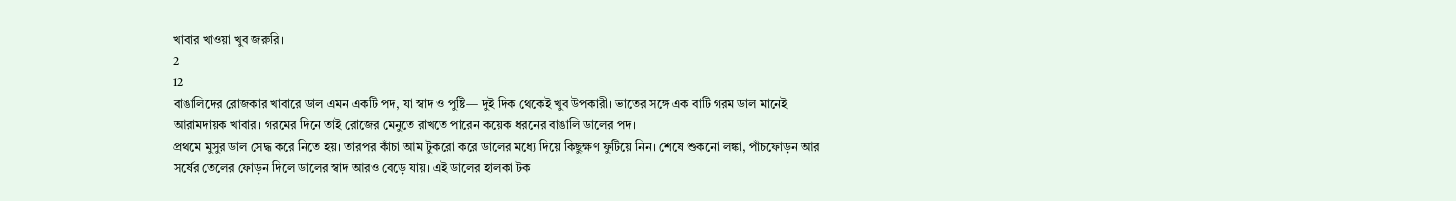খাবার খাওয়া খুব জরুরি।
2
12
বাঙালিদের রোজকার খাবারে ডাল এমন একটি পদ, যা স্বাদ ও পুষ্টি— দুই দিক থেকেই খুব উপকারী। ভাতের সঙ্গে এক বাটি গরম ডাল মানেই আরামদায়ক খাবার। গরমের দিনে তাই রোজের মেনুতে রাখতে পারেন কয়েক ধরনের বাঙালি ডালের পদ।
প্রথমে মুসুর ডাল সেদ্ধ করে নিতে হয়। তারপর কাঁচা আম টুকরো করে ডালের মধ্যে দিয়ে কিছুক্ষণ ফুটিয়ে নিন। শেষে শুকনো লঙ্কা, পাঁচফোড়ন আর সর্ষের তেলের ফোড়ন দিলে ডালের স্বাদ আরও বেড়ে যায়। এই ডালের হালকা টক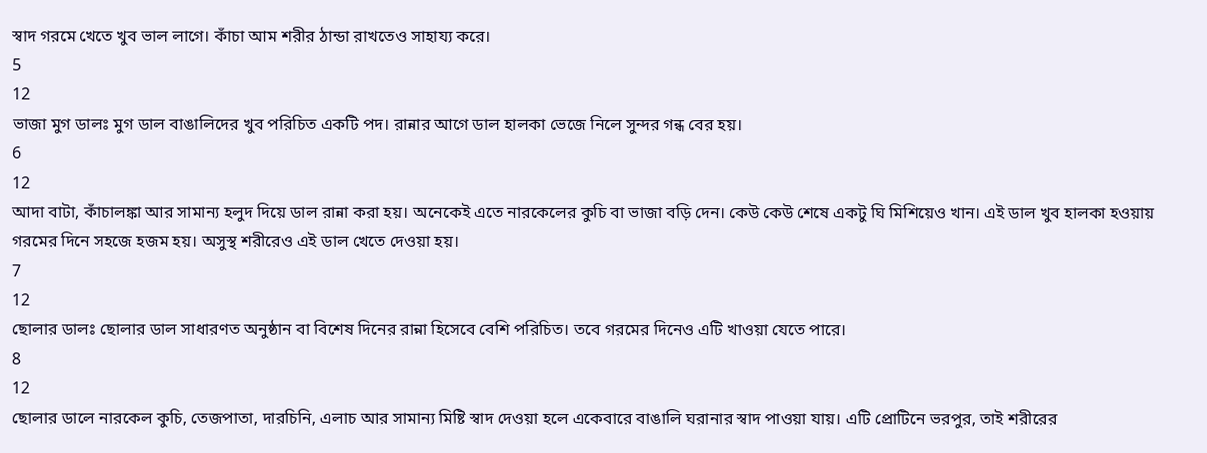স্বাদ গরমে খেতে খুব ভাল লাগে। কাঁচা আম শরীর ঠান্ডা রাখতেও সাহায্য করে।
5
12
ভাজা মুগ ডালঃ মুগ ডাল বাঙালিদের খুব পরিচিত একটি পদ। রান্নার আগে ডাল হালকা ভেজে নিলে সুন্দর গন্ধ বের হয়।
6
12
আদা বাটা, কাঁচালঙ্কা আর সামান্য হলুদ দিয়ে ডাল রান্না করা হয়। অনেকেই এতে নারকেলের কুচি বা ভাজা বড়ি দেন। কেউ কেউ শেষে একটু ঘি মিশিয়েও খান। এই ডাল খুব হালকা হওয়ায় গরমের দিনে সহজে হজম হয়। অসুস্থ শরীরেও এই ডাল খেতে দেওয়া হয়।
7
12
ছোলার ডালঃ ছোলার ডাল সাধারণত অনুষ্ঠান বা বিশেষ দিনের রান্না হিসেবে বেশি পরিচিত। তবে গরমের দিনেও এটি খাওয়া যেতে পারে।
8
12
ছোলার ডালে নারকেল কুচি, তেজপাতা, দারচিনি, এলাচ আর সামান্য মিষ্টি স্বাদ দেওয়া হলে একেবারে বাঙালি ঘরানার স্বাদ পাওয়া যায়। এটি প্রোটিনে ভরপুর, তাই শরীরের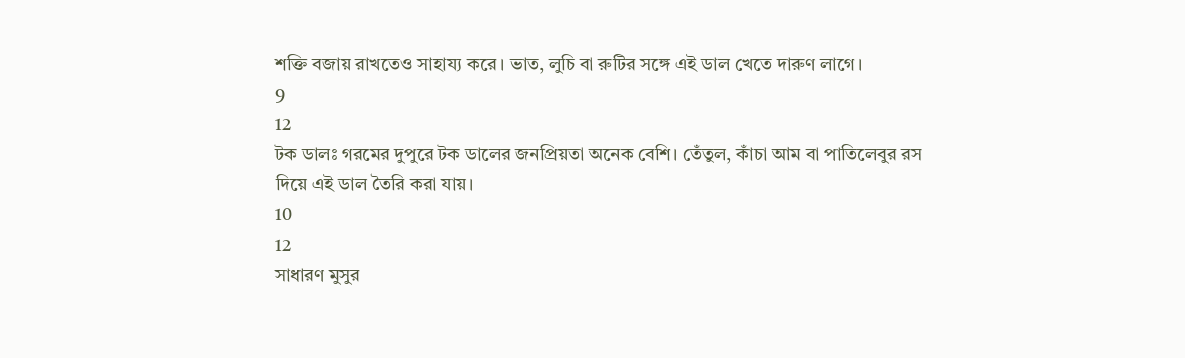শক্তি বজায় রাখতেও সাহায্য করে। ভাত, লুচি বা রুটির সঙ্গে এই ডাল খেতে দারুণ লাগে।
9
12
টক ডালঃ গরমের দুপুরে টক ডালের জনপ্রিয়তা অনেক বেশি। তেঁতুল, কাঁচা আম বা পাতিলেবুর রস দিয়ে এই ডাল তৈরি করা যায়।
10
12
সাধারণ মুসুর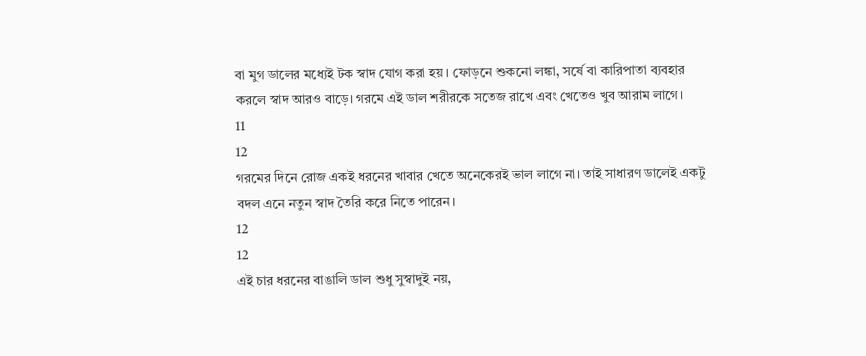বা মুগ ডালের মধ্যেই টক স্বাদ যোগ করা হয়। ফোড়নে শুকনো লঙ্কা, সর্ষে বা কারিপাতা ব্যবহার করলে স্বাদ আরও বাড়ে। গরমে এই ডাল শরীরকে সতেজ রাখে এবং খেতেও খুব আরাম লাগে।
11
12
গরমের দিনে রোজ একই ধরনের খাবার খেতে অনেকেরই ভাল লাগে না। তাই সাধারণ ডালেই একটু বদল এনে নতুন স্বাদ তৈরি করে নিতে পারেন।
12
12
এই চার ধরনের বাঙালি ডাল শুধু সুস্বাদুই নয়,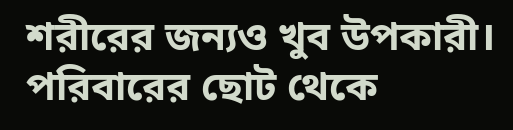শরীরের জন্যও খুব উপকারী। পরিবারের ছোট থেকে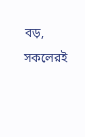বড়, সকলেরই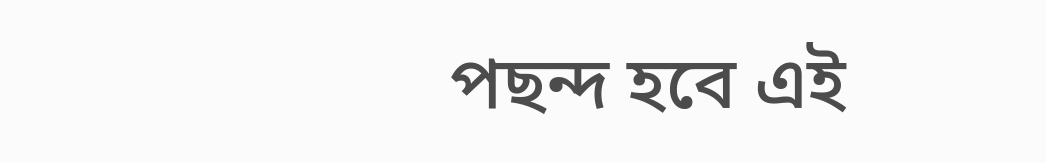পছন্দ হবে এই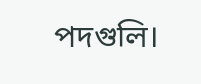পদগুলি।